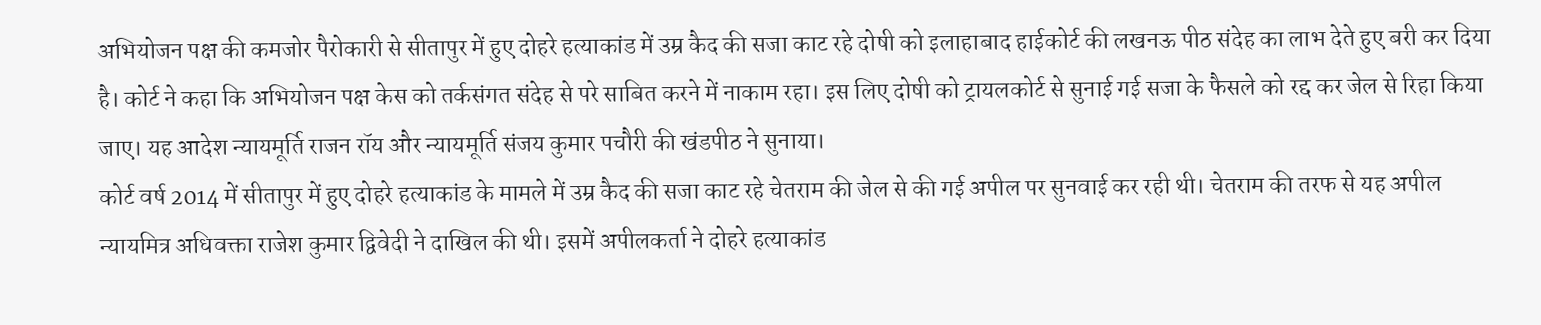अभियोजन पक्ष की कमजोर पैरोकारी से सीतापुर में हुए दोहरे हत्याकांड में उम्र कैद की सजा काट रहे दोषी को इलाहाबाद हाईकोर्ट की लखनऊ पीठ संदेह का लाभ देते हुए बरी कर दिया है। कोर्ट ने कहा कि अभियोजन पक्ष केस को तर्कसंगत संदेह से परे साबित करने में नाकाम रहा। इस लिए दोषी को ट्रायलकोर्ट से सुनाई गई सजा के फैसले को रद्द कर जेल से रिहा किया जाए। यह आदेश न्यायमूर्ति राजन रॉय और न्यायमूर्ति संजय कुमार पचौरी की खंडपीठ ने सुनाया।
कोर्ट वर्ष 2014 में सीतापुर में हुए दोहरे हत्याकांड के मामले में उम्र कैद की सजा काट रहे चेतराम की जेल से की गई अपील पर सुनवाई कर रही थी। चेतराम की तरफ से यह अपील न्यायमित्र अधिवक्ता राजेश कुमार द्विवेदी ने दाखिल की थी। इसमें अपीलकर्ता ने दोहरे हत्याकांड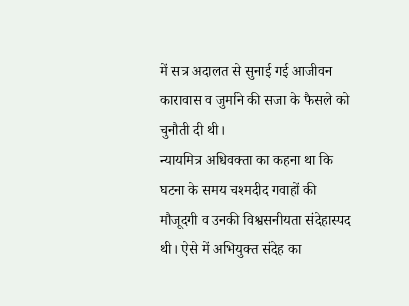में सत्र अदालत से सुनाई गई आजीवन कारावास व जुर्माने की सजा के फैसले को चुनौती दी थी।
न्यायमित्र अधिवक्ता का कहना था कि घटना के समय चश्मदीद गवाहों की मौजूदगी व उनकी विश्वसनीयता संदेहास्पद थी। ऐसे में अभियुक्त संदेह का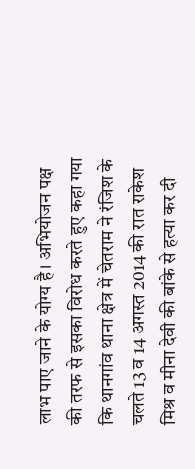लाभ पाए जाने के योग्य है। अभियोजन पक्ष की तरफ से इसका विरोध करते हुए कहा गया कि थानगांव थाना क्षेत्र में चेतराम ने रंजिश के चलते 13 व 14 अगस्त 2014 की रात राकेश मिश्र व मीना देवी की बांके से हत्या कर दी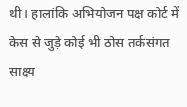थी। हालांकि अभियोजन पक्ष कोर्ट में केस से जुड़े कोई भी ठोस तर्कसंगत साक्ष्य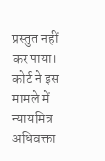प्रस्तुत नहीं कर पाया। कोर्ट ने इस मामले में न्यायमित्र अधिवक्ता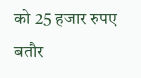को 25 हजार रुपए बतौर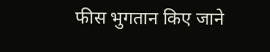फीस भुगतान किए जाने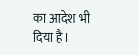का आदेश भी दिया है।